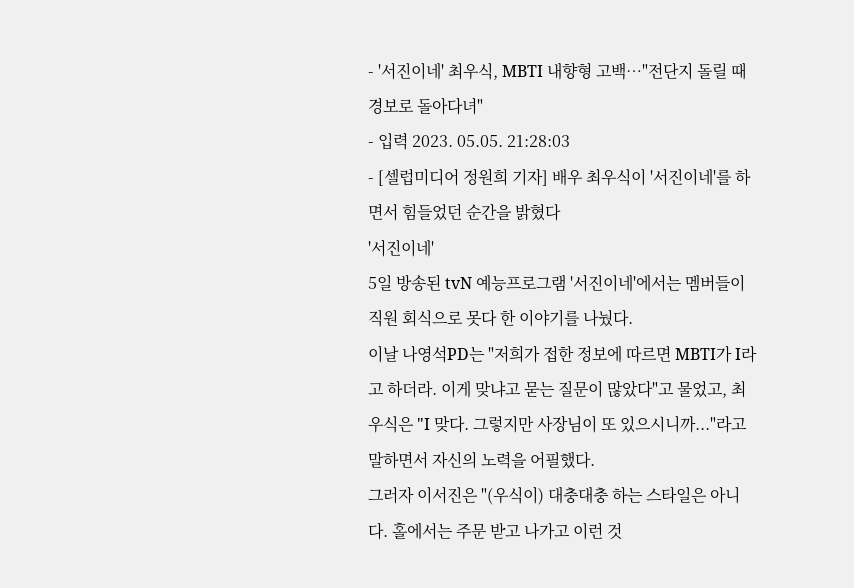- '서진이네' 최우식, MBTI 내향형 고백…"전단지 돌릴 때 경보로 돌아다녀"
- 입력 2023. 05.05. 21:28:03
- [셀럽미디어 정원희 기자] 배우 최우식이 '서진이네'를 하면서 힘들었던 순간을 밝혔다
'서진이네'
5일 방송된 tvN 예능프로그램 '서진이네'에서는 멤버들이 직원 회식으로 못다 한 이야기를 나눴다.
이날 나영석PD는 "저희가 접한 정보에 따르면 MBTI가 I라고 하더라. 이게 맞냐고 묻는 질문이 많았다"고 물었고, 최우식은 "I 맞다. 그렇지만 사장님이 또 있으시니까..."라고 말하면서 자신의 노력을 어필했다.
그러자 이서진은 "(우식이) 대충대충 하는 스타일은 아니다. 홀에서는 주문 받고 나가고 이런 것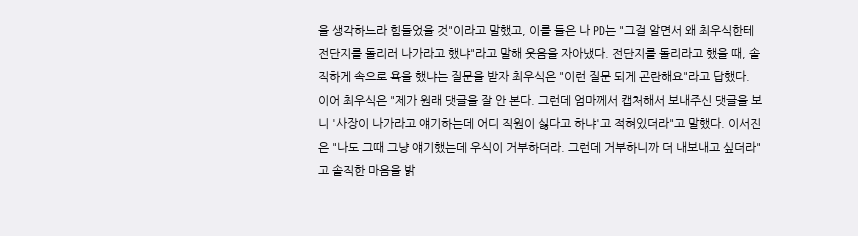을 생각하느라 힘들었을 것"이라고 말했고, 이를 들은 나 PD는 "그걸 알면서 왜 최우식한테 전단지를 돌리러 나가라고 했냐"라고 말해 웃음을 자아냈다. 전단지를 돌리라고 했을 때, 솔직하게 속으로 욕을 했냐는 질문을 받자 최우식은 "이런 질문 되게 곤란해요"라고 답했다.
이어 최우식은 "제가 원래 댓글을 잘 안 본다. 그런데 엄마께서 캡처해서 보내주신 댓글을 보니 '사장이 나가라고 얘기하는데 어디 직원이 싫다고 하냐'고 적혀있더라"고 말했다. 이서진은 "나도 그때 그냥 얘기했는데 우식이 거부하더라. 그런데 거부하니까 더 내보내고 싶더라"고 솔직한 마음을 밝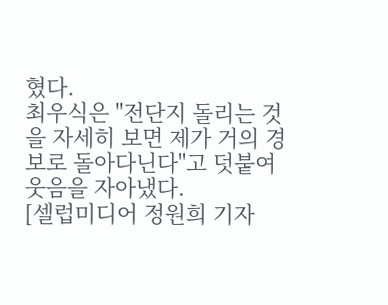혔다.
최우식은 "전단지 돌리는 것을 자세히 보면 제가 거의 경보로 돌아다닌다"고 덧붙여 웃음을 자아냈다.
[셀럽미디어 정원희 기자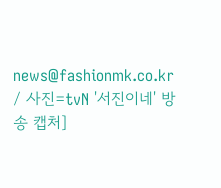news@fashionmk.co.kr / 사진=tvN '서진이네' 방송 캡처]